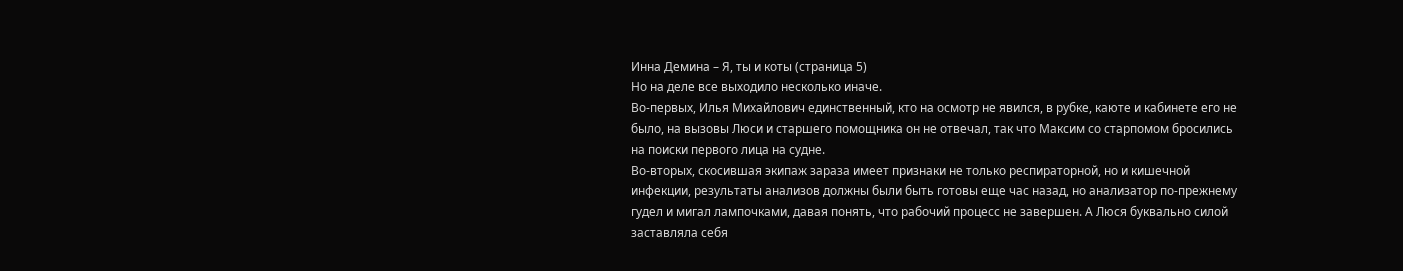Инна Демина – Я, ты и коты (страница 5)
Но на деле все выходило несколько иначе.
Во-первых, Илья Михайлович единственный, кто на осмотр не явился, в рубке, каюте и кабинете его не было, на вызовы Люси и старшего помощника он не отвечал, так что Максим со старпомом бросились на поиски первого лица на судне.
Во-вторых, скосившая экипаж зараза имеет признаки не только респираторной, но и кишечной инфекции, результаты анализов должны были быть готовы еще час назад, но анализатор по-прежнему гудел и мигал лампочками, давая понять, что рабочий процесс не завершен. А Люся буквально силой заставляла себя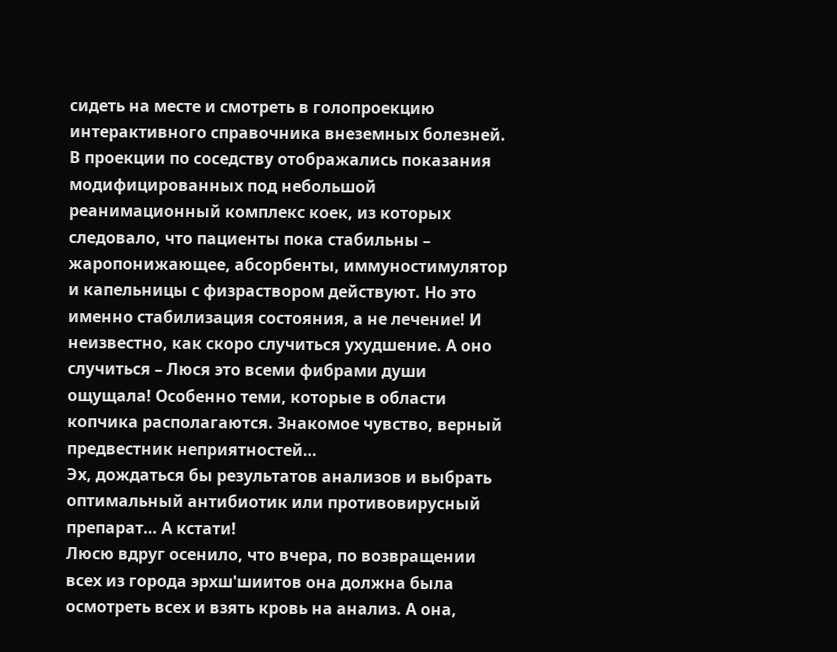сидеть на месте и смотреть в голопроекцию интерактивного справочника внеземных болезней.
В проекции по соседству отображались показания модифицированных под небольшой реанимационный комплекс коек, из которых следовало, что пациенты пока стабильны – жаропонижающее, абсорбенты, иммуностимулятор и капельницы с физраствором действуют. Но это именно стабилизация состояния, а не лечение! И неизвестно, как скоро случиться ухудшение. А оно случиться – Люся это всеми фибрами души ощущала! Особенно теми, которые в области копчика располагаются. Знакомое чувство, верный предвестник неприятностей…
Эх, дождаться бы результатов анализов и выбрать оптимальный антибиотик или противовирусный препарат… А кстати!
Люсю вдруг осенило, что вчера, по возвращении всех из города эрхш'шиитов она должна была осмотреть всех и взять кровь на анализ. А она,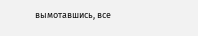вымотавшись, все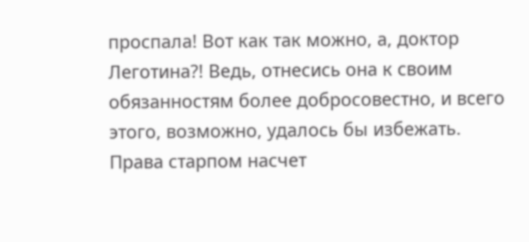проспала! Вот как так можно, а, доктор Леготина?! Ведь, отнесись она к своим обязанностям более добросовестно, и всего этого, возможно, удалось бы избежать. Права старпом насчет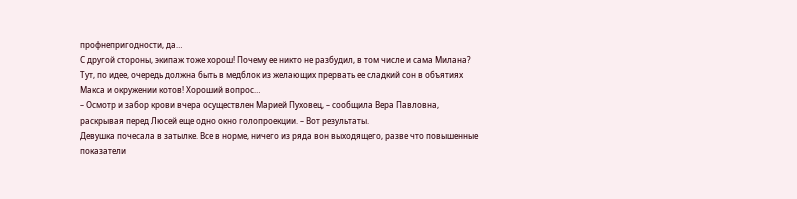профнепригодности, да…
С другой стороны, экипаж тоже хорош! Почему ее никто не разбудил, в том числе и сама Милана? Тут, по идее, очередь должна быть в медблок из желающих прервать ее сладкий сон в объятиях Макса и окружении котов! Хороший вопрос…
– Осмотр и забор крови вчера осуществлен Марией Пуховец, – сообщила Вера Павловна, раскрывая перед Люсей еще одно окно голопроекции. – Вот результаты.
Девушка почесала в затылке. Все в норме, ничего из ряда вон выходящего, разве что повышенные показатели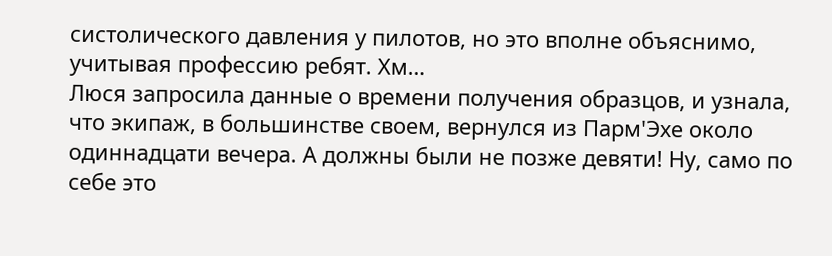систолического давления у пилотов, но это вполне объяснимо, учитывая профессию ребят. Хм…
Люся запросила данные о времени получения образцов, и узнала, что экипаж, в большинстве своем, вернулся из Парм'Эхе около одиннадцати вечера. А должны были не позже девяти! Ну, само по себе это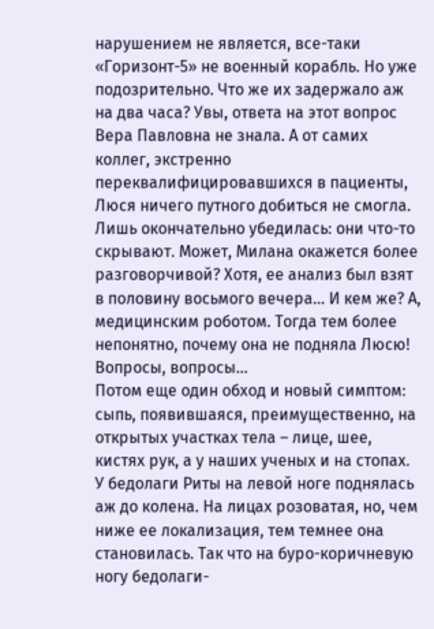нарушением не является, все-таки «Горизонт-5» не военный корабль. Но уже подозрительно. Что же их задержало аж на два часа? Увы, ответа на этот вопрос Вера Павловна не знала. А от самих коллег, экстренно переквалифицировавшихся в пациенты, Люся ничего путного добиться не смогла. Лишь окончательно убедилась: они что-то скрывают. Может, Милана окажется более разговорчивой? Хотя, ее анализ был взят в половину восьмого вечера… И кем же? А, медицинским роботом. Тогда тем более непонятно, почему она не подняла Люсю! Вопросы, вопросы…
Потом еще один обход и новый симптом: сыпь, появившаяся, преимущественно, на открытых участках тела – лице, шее, кистях рук, а у наших ученых и на стопах. У бедолаги Риты на левой ноге поднялась аж до колена. На лицах розоватая, но, чем ниже ее локализация, тем темнее она становилась. Так что на буро-коричневую ногу бедолаги-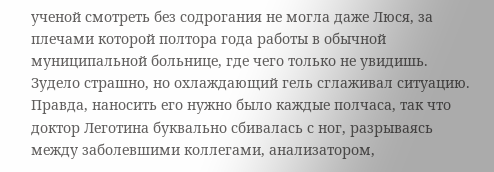ученой смотреть без содрогания не могла даже Люся, за плечами которой полтора года работы в обычной муниципальной больнице, где чего только не увидишь. Зудело страшно, но охлаждающий гель сглаживал ситуацию. Правда, наносить его нужно было каждые полчаса, так что доктор Леготина буквально сбивалась с ног, разрываясь между заболевшими коллегами, анализатором,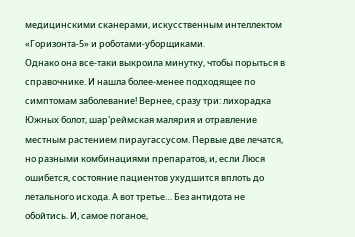медицинскими сканерами, искусственным интеллектом «Горизонта-5» и роботами-уборщиками.
Однако она все-таки выкроила минутку, чтобы порыться в справочнике. И нашла более-менее подходящее по симптомам заболевание! Вернее, сразу три: лихорадка Южных болот, шар'реймская малярия и отравление местным растением пираугассусом. Первые две лечатся, но разными комбинациями препаратов, и, если Люся ошибется, состояние пациентов ухудшится вплоть до летального исхода. А вот третье… Без антидота не обойтись. И, самое поганое,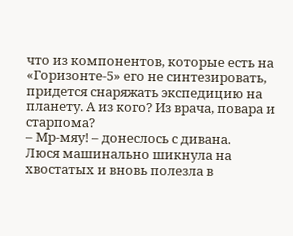что из компонентов, которые есть на «Горизонте-5» его не синтезировать, придется снаряжать экспедицию на планету. А из кого? Из врача, повара и старпома?
– Мр-мяу! – донеслось с дивана.
Люся машинально шикнула на хвостатых и вновь полезла в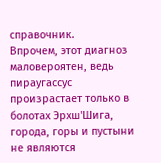справочник.
Впрочем, этот диагноз маловероятен, ведь пираугассус произрастает только в болотах Эрхш'Шига, города, горы и пустыни не являются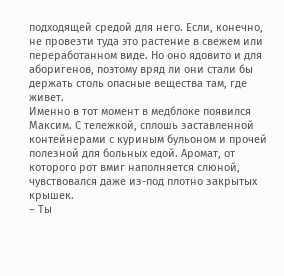подходящей средой для него. Если, конечно, не провезти туда это растение в свежем или переработанном виде. Но оно ядовито и для аборигенов, поэтому вряд ли они стали бы держать столь опасные вещества там, где живет.
Именно в тот момент в медблоке появился Максим. С тележкой, сплошь заставленной контейнерами с куриным бульоном и прочей полезной для больных едой. Аромат, от которого рот вмиг наполняется слюной, чувствовался даже из-под плотно закрытых крышек.
– Ты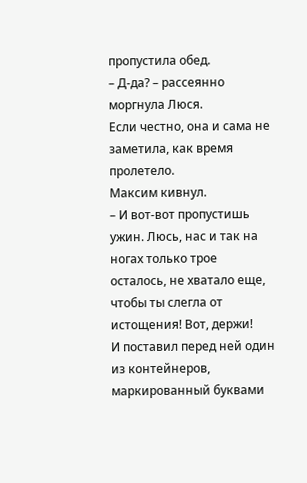пропустила обед.
– Д-да? – рассеянно моргнула Люся.
Если честно, она и сама не заметила, как время пролетело.
Максим кивнул.
– И вот-вот пропустишь ужин. Люсь, нас и так на ногах только трое осталось, не хватало еще, чтобы ты слегла от истощения! Вот, держи!
И поставил перед ней один из контейнеров, маркированный буквами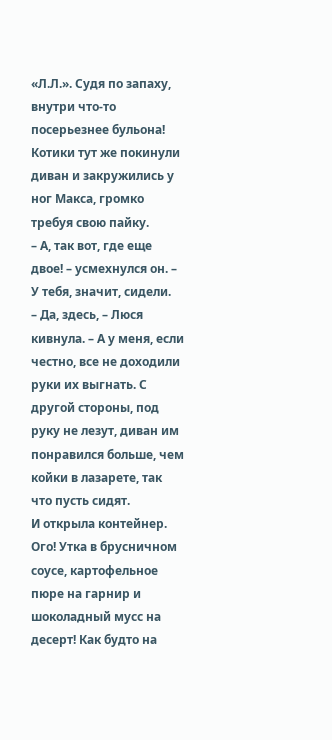«Л.Л.». Судя по запаху, внутри что-то посерьезнее бульона!
Котики тут же покинули диван и закружились у ног Макса, громко требуя свою пайку.
– А, так вот, где еще двое! – усмехнулся он. – У тебя, значит, сидели.
– Да, здесь, – Люся кивнула. – А у меня, если честно, все не доходили руки их выгнать. С другой стороны, под руку не лезут, диван им понравился больше, чем койки в лазарете, так что пусть сидят.
И открыла контейнер. Ого! Утка в брусничном соусе, картофельное пюре на гарнир и шоколадный мусс на десерт! Как будто на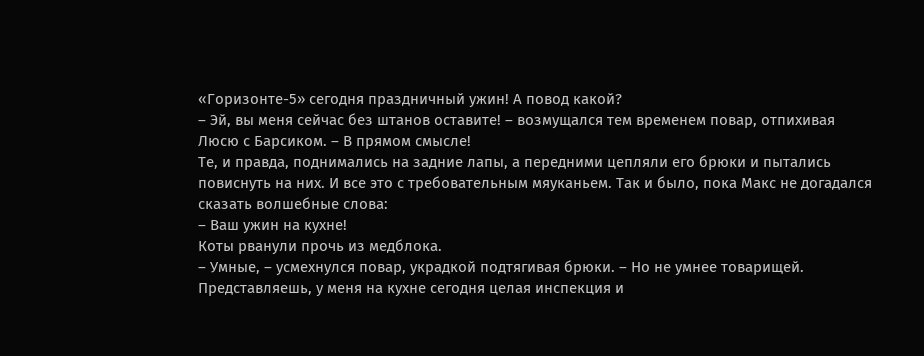«Горизонте-5» сегодня праздничный ужин! А повод какой?
– Эй, вы меня сейчас без штанов оставите! – возмущался тем временем повар, отпихивая Люсю с Барсиком. – В прямом смысле!
Те, и правда, поднимались на задние лапы, а передними цепляли его брюки и пытались повиснуть на них. И все это с требовательным мяуканьем. Так и было, пока Макс не догадался сказать волшебные слова:
– Ваш ужин на кухне!
Коты рванули прочь из медблока.
– Умные, – усмехнулся повар, украдкой подтягивая брюки. – Но не умнее товарищей. Представляешь, у меня на кухне сегодня целая инспекция и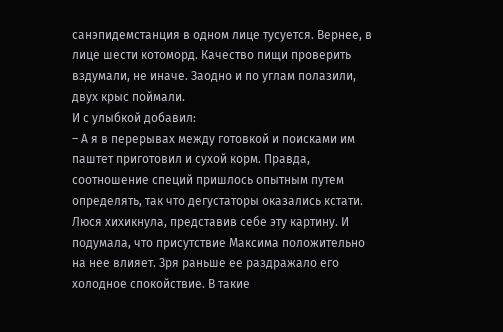санэпидемстанция в одном лице тусуется. Вернее, в лице шести котоморд. Качество пищи проверить вздумали, не иначе. Заодно и по углам полазили, двух крыс поймали.
И с улыбкой добавил:
– А я в перерывах между готовкой и поисками им паштет приготовил и сухой корм. Правда, соотношение специй пришлось опытным путем определять, так что дегустаторы оказались кстати.
Люся хихикнула, представив себе эту картину. И подумала, что присутствие Максима положительно на нее влияет. Зря раньше ее раздражало его холодное спокойствие. В такие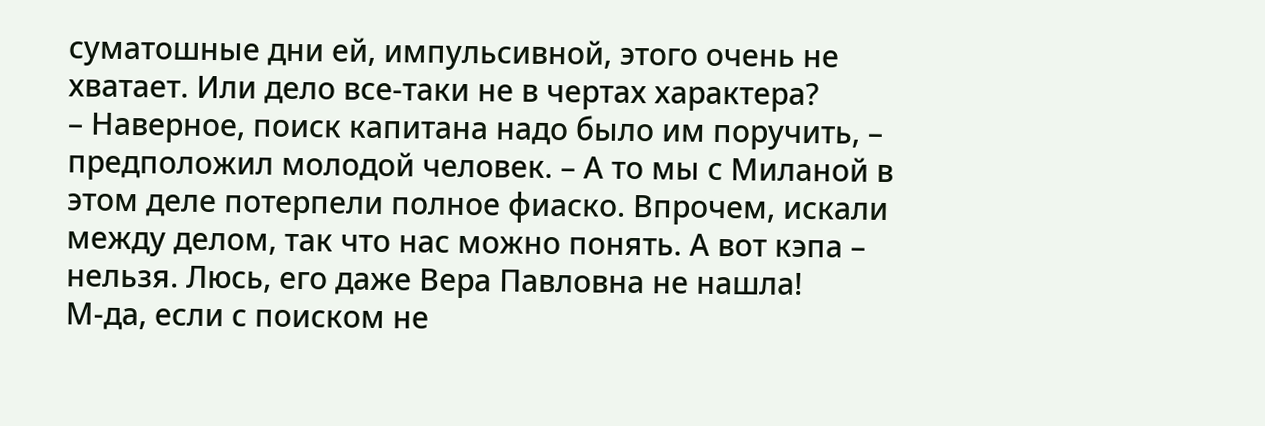суматошные дни ей, импульсивной, этого очень не хватает. Или дело все-таки не в чертах характера?
– Наверное, поиск капитана надо было им поручить, – предположил молодой человек. – А то мы с Миланой в этом деле потерпели полное фиаско. Впрочем, искали между делом, так что нас можно понять. А вот кэпа – нельзя. Люсь, его даже Вера Павловна не нашла!
М-да, если с поиском не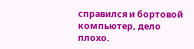справился и бортовой компьютер, дело плохо.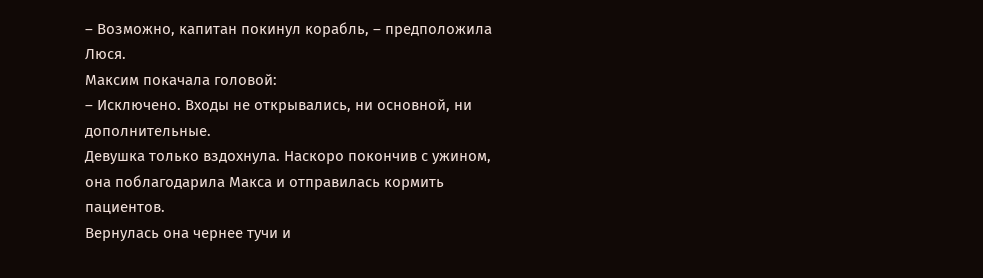– Возможно, капитан покинул корабль, – предположила Люся.
Максим покачала головой:
– Исключено. Входы не открывались, ни основной, ни дополнительные.
Девушка только вздохнула. Наскоро покончив с ужином, она поблагодарила Макса и отправилась кормить пациентов.
Вернулась она чернее тучи и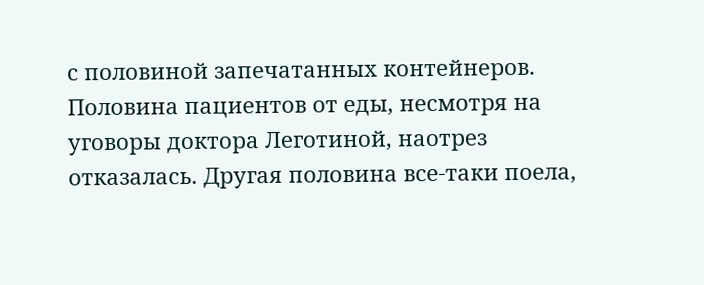с половиной запечатанных контейнеров. Половина пациентов от еды, несмотря на уговоры доктора Леготиной, наотрез отказалась. Другая половина все-таки поела,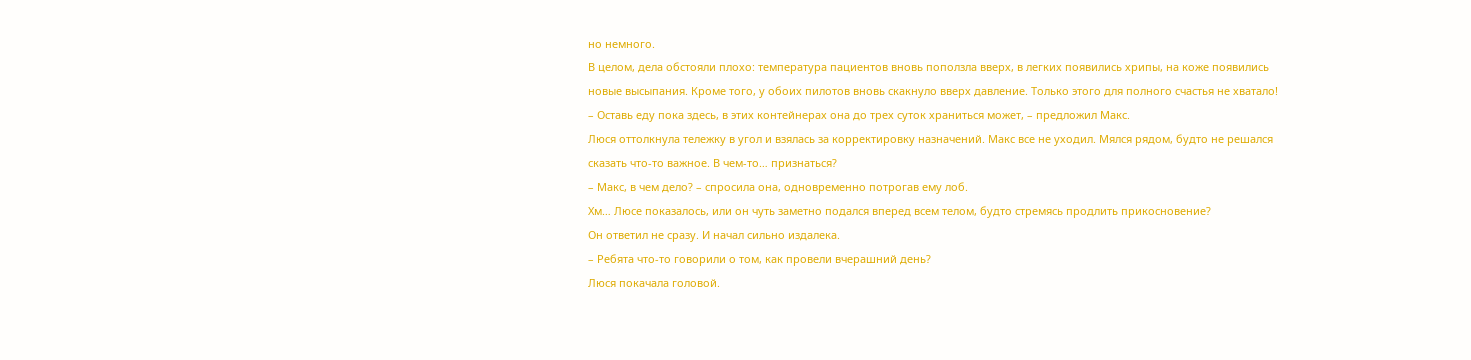но немного.
В целом, дела обстояли плохо: температура пациентов вновь поползла вверх, в легких появились хрипы, на коже появились новые высыпания. Кроме того, у обоих пилотов вновь скакнуло вверх давление. Только этого для полного счастья не хватало!
– Оставь еду пока здесь, в этих контейнерах она до трех суток храниться может, – предложил Макс.
Люся оттолкнула тележку в угол и взялась за корректировку назначений. Макс все не уходил. Мялся рядом, будто не решался сказать что-то важное. В чем-то… признаться?
– Макс, в чем дело? – спросила она, одновременно потрогав ему лоб.
Хм… Люсе показалось, или он чуть заметно подался вперед всем телом, будто стремясь продлить прикосновение?
Он ответил не сразу. И начал сильно издалека.
– Ребята что-то говорили о том, как провели вчерашний день?
Люся покачала головой.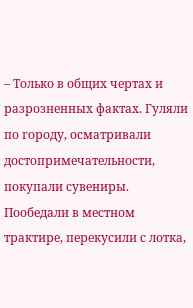– Только в общих чертах и разрозненных фактах. Гуляли по городу, осматривали достопримечательности, покупали сувениры. Пообедали в местном трактире, перекусили с лотка,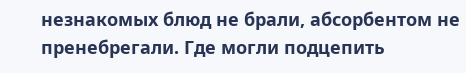незнакомых блюд не брали, абсорбентом не пренебрегали. Где могли подцепить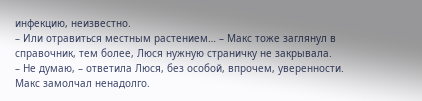инфекцию, неизвестно.
– Или отравиться местным растением… – Макс тоже заглянул в справочник, тем более, Люся нужную страничку не закрывала.
– Не думаю, – ответила Люся, без особой, впрочем, уверенности.
Макс замолчал ненадолго.